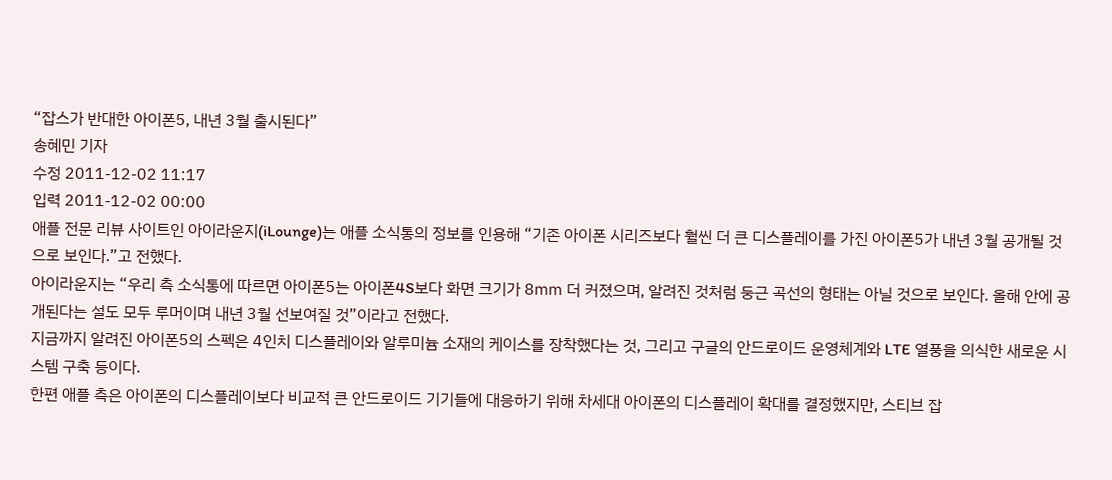“잡스가 반대한 아이폰5, 내년 3월 출시된다”
송혜민 기자
수정 2011-12-02 11:17
입력 2011-12-02 00:00
애플 전문 리뷰 사이트인 아이라운지(iLounge)는 애플 소식통의 정보를 인용해 “기존 아이폰 시리즈보다 훨씬 더 큰 디스플레이를 가진 아이폰5가 내년 3월 공개될 것으로 보인다.”고 전했다.
아이라운지는 “우리 측 소식통에 따르면 아이폰5는 아이폰4S보다 화면 크기가 8㎜ 더 커졌으며, 알려진 것처럼 둥근 곡선의 형태는 아닐 것으로 보인다. 올해 안에 공개된다는 설도 모두 루머이며 내년 3월 선보여질 것”이라고 전했다.
지금까지 알려진 아이폰5의 스펙은 4인치 디스플레이와 알루미늄 소재의 케이스를 장착했다는 것, 그리고 구글의 안드로이드 운영체계와 LTE 열풍을 의식한 새로운 시스템 구축 등이다.
한편 애플 측은 아이폰의 디스플레이보다 비교적 큰 안드로이드 기기들에 대응하기 위해 차세대 아이폰의 디스플레이 확대를 결정했지만, 스티브 잡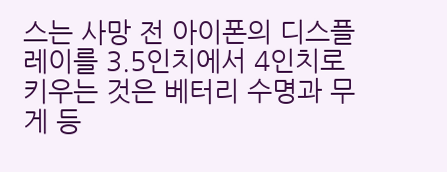스는 사망 전 아이폰의 디스플레이를 3.5인치에서 4인치로 키우는 것은 베터리 수명과 무게 등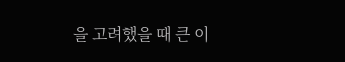을 고려했을 때 큰 이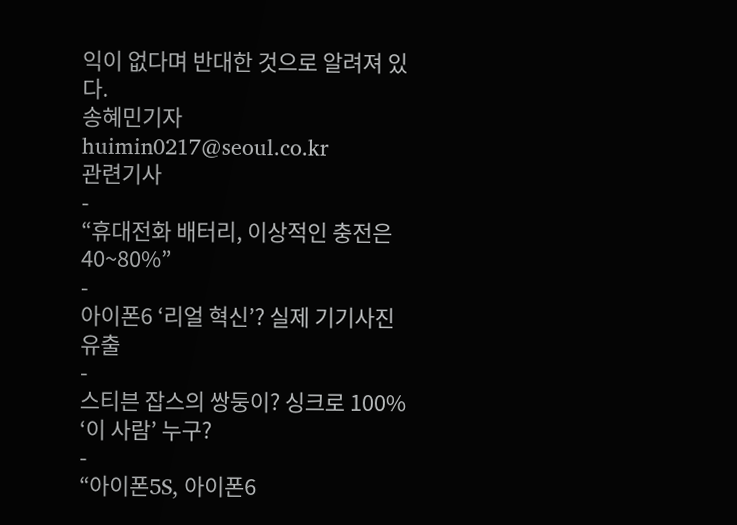익이 없다며 반대한 것으로 알려져 있다.
송혜민기자 huimin0217@seoul.co.kr
관련기사
-
“휴대전화 배터리, 이상적인 충전은 40~80%”
-
아이폰6 ‘리얼 혁신’? 실제 기기사진 유출
-
스티븐 잡스의 쌍둥이? 싱크로 100% ‘이 사람’ 누구?
-
“아이폰5S, 아이폰6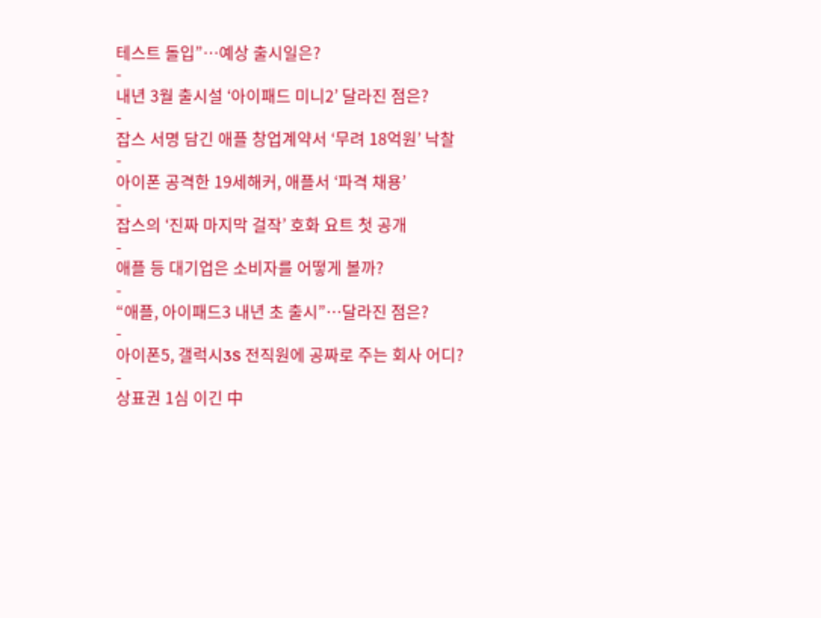테스트 돌입”…예상 출시일은?
-
내년 3월 출시설 ‘아이패드 미니2’ 달라진 점은?
-
잡스 서명 담긴 애플 창업계약서 ‘무려 18억원’ 낙찰
-
아이폰 공격한 19세해커, 애플서 ‘파격 채용’
-
잡스의 ‘진짜 마지막 걸작’ 호화 요트 첫 공개
-
애플 등 대기업은 소비자를 어떻게 볼까?
-
“애플, 아이패드3 내년 초 출시”…달라진 점은?
-
아이폰5, 갤럭시3S 전직원에 공짜로 주는 회사 어디?
-
상표권 1심 이긴 中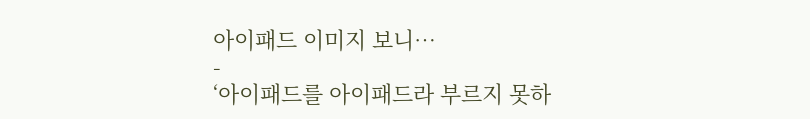아이패드 이미지 보니…
-
‘아이패드를 아이패드라 부르지 못하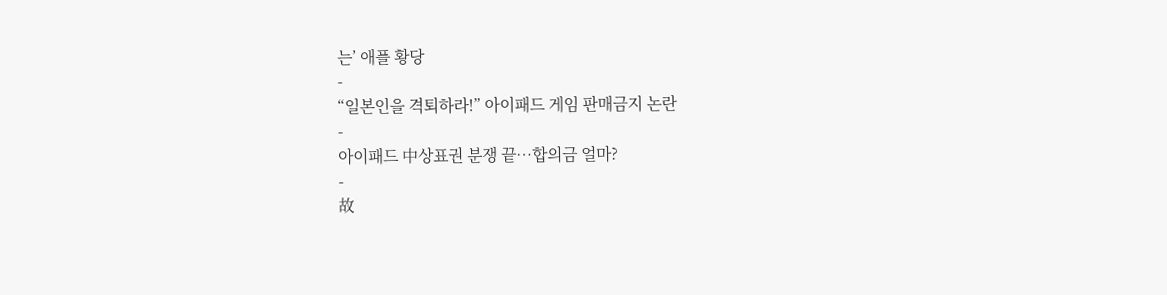는’ 애플 황당
-
“일본인을 격퇴하라!” 아이패드 게임 판매금지 논란
-
아이패드 中상표권 분쟁 끝…합의금 얼마?
-
故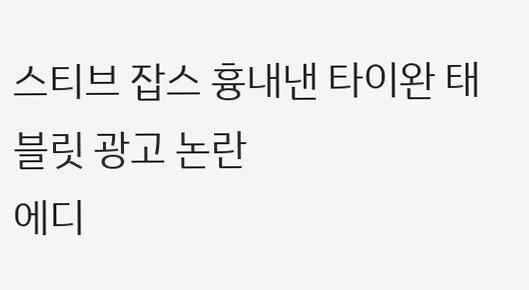스티브 잡스 흉내낸 타이완 태블릿 광고 논란
에디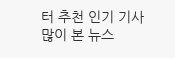터 추천 인기 기사
많이 본 뉴스